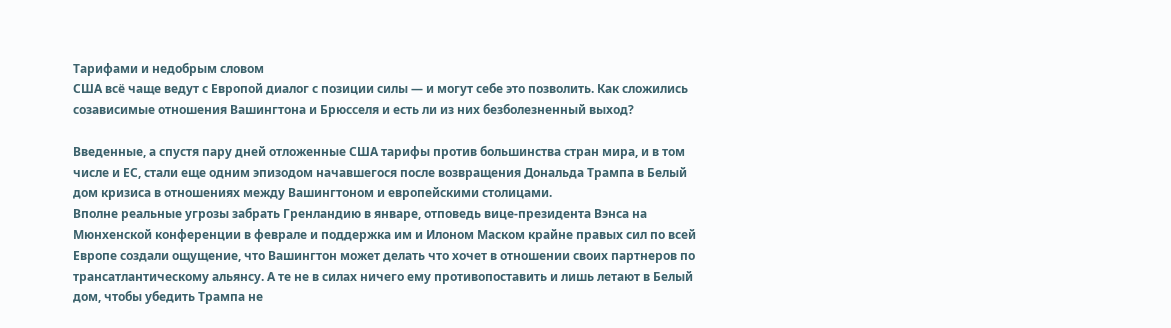Тарифами и недобрым словом
США всё чаще ведут с Европой диалог с позиции силы — и могут себе это позволить. Как сложились созависимые отношения Вашингтона и Брюсселя и есть ли из них безболезненный выход?

Введенные, а спустя пару дней отложенные США тарифы против большинства стран мира, и в том числе и ЕС, стали еще одним эпизодом начавшегося после возвращения Дональда Трампа в Белый дом кризиса в отношениях между Вашингтоном и европейскими столицами.
Вполне реальные угрозы забрать Гренландию в январе, отповедь вице-президента Вэнса на Мюнхенской конференции в феврале и поддержка им и Илоном Маском крайне правых сил по всей Европе создали ощущение, что Вашингтон может делать что хочет в отношении своих партнеров по трансатлантическому альянсу. А те не в силах ничего ему противопоставить и лишь летают в Белый дом, чтобы убедить Трампа не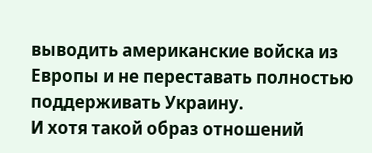выводить американские войска из Европы и не переставать полностью поддерживать Украину.
И хотя такой образ отношений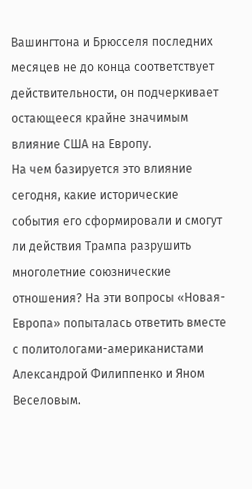Вашингтона и Брюсселя последних месяцев не до конца соответствует действительности, он подчеркивает остающееся крайне значимым влияние США на Европу.
На чем базируется это влияние сегодня, какие исторические события его сформировали и смогут ли действия Трампа разрушить многолетние союзнические отношения? На эти вопросы «Новая-Европа» попыталась ответить вместе с политологами-американистами Александрой Филиппенко и Яном Веселовым.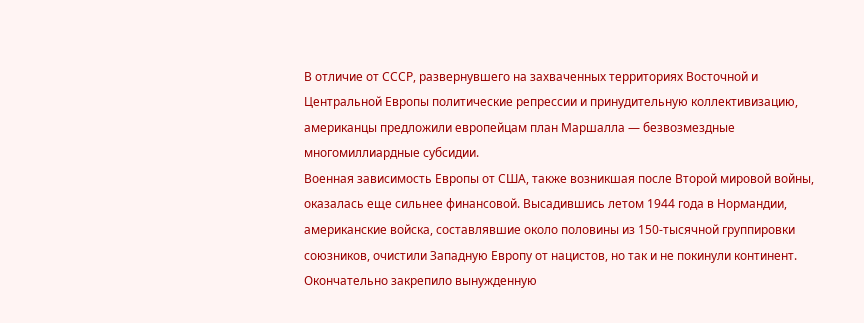В отличие от СССР, развернувшего на захваченных территориях Восточной и Центральной Европы политические репрессии и принудительную коллективизацию, американцы предложили европейцам план Маршалла — безвозмездные многомиллиардные субсидии.
Военная зависимость Европы от США, также возникшая после Второй мировой войны, оказалась еще сильнее финансовой. Высадившись летом 1944 года в Нормандии, американские войска, составлявшие около половины из 150-тысячной группировки союзников, очистили Западную Европу от нацистов, но так и не покинули континент.
Окончательно закрепило вынужденную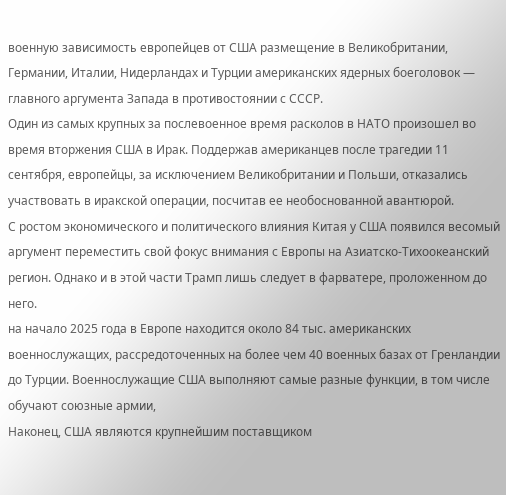военную зависимость европейцев от США размещение в Великобритании, Германии, Италии, Нидерландах и Турции американских ядерных боеголовок — главного аргумента Запада в противостоянии с СССР.
Один из самых крупных за послевоенное время расколов в НАТО произошел во время вторжения США в Ирак. Поддержав американцев после трагедии 11 сентября, европейцы, за исключением Великобритании и Польши, отказались участвовать в иракской операции, посчитав ее необоснованной авантюрой.
С ростом экономического и политического влияния Китая у США появился весомый аргумент переместить свой фокус внимания с Европы на Азиатско-Тихоокеанский регион. Однако и в этой части Трамп лишь следует в фарватере, проложенном до него.
на начало 2025 года в Европе находится около 84 тыс. американских военнослужащих, рассредоточенных на более чем 40 военных базах от Гренландии до Турции. Военнослужащие США выполняют самые разные функции, в том числе обучают союзные армии,
Наконец, США являются крупнейшим поставщиком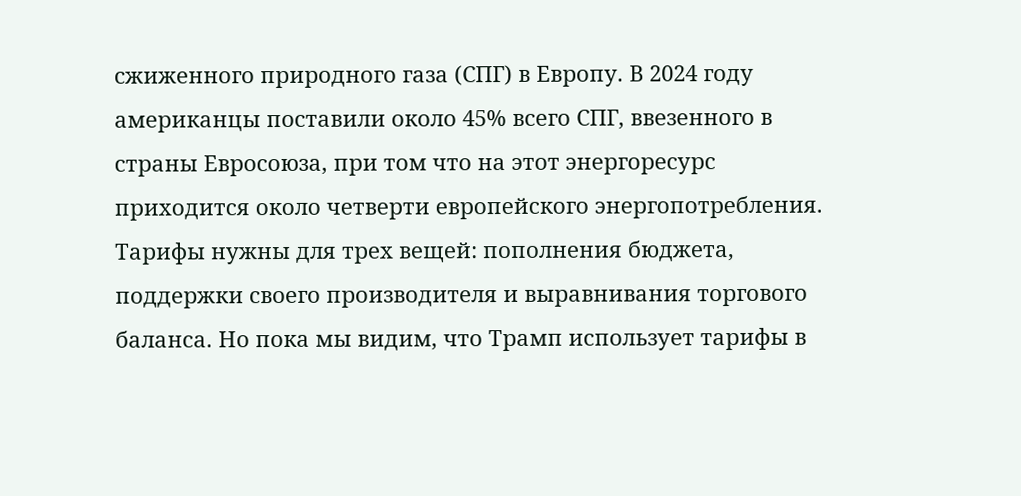сжиженного природного газа (СПГ) в Европу. В 2024 году американцы поставили около 45% всего СПГ, ввезенного в страны Евросоюза, при том что на этот энергоресурс приходится около четверти европейского энергопотребления.
Тарифы нужны для трех вещей: пополнения бюджета, поддержки своего производителя и выравнивания торгового баланса. Но пока мы видим, что Трамп использует тарифы в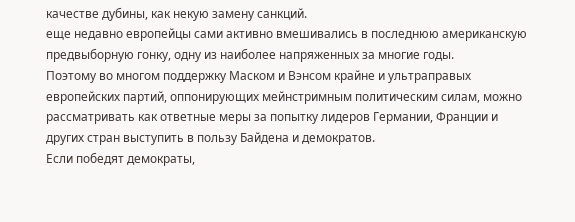качестве дубины, как некую замену санкций.
еще недавно европейцы сами активно вмешивались в последнюю американскую предвыборную гонку, одну из наиболее напряженных за многие годы.
Поэтому во многом поддержку Маском и Вэнсом крайне и ультраправых европейских партий, оппонирующих мейнстримным политическим силам, можно рассматривать как ответные меры за попытку лидеров Германии, Франции и других стран выступить в пользу Байдена и демократов.
Если победят демократы,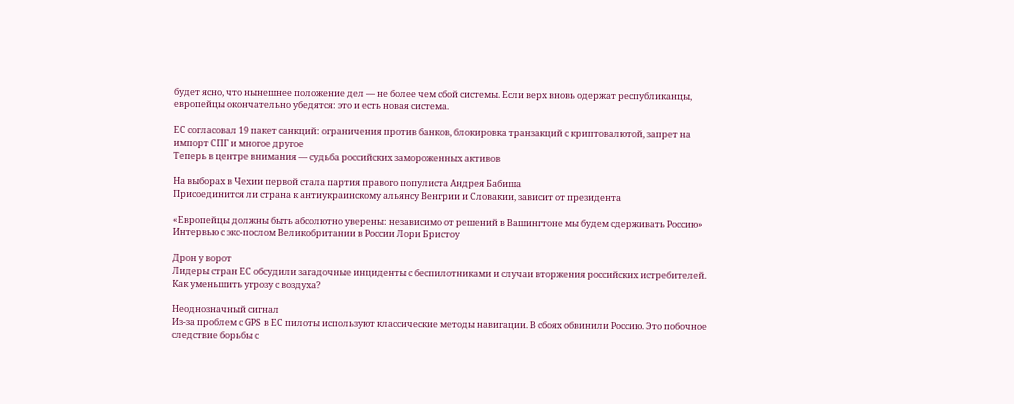будет ясно, что нынешнее положение дел — не более чем сбой системы. Если верх вновь одержат республиканцы, европейцы окончательно убедятся: это и есть новая система.

ЕС согласовал 19 пакет санкций: ограничения против банков, блокировка транзакций с криптовалютой, запрет на импорт СПГ и многое другое
Теперь в центре внимания — судьба российских замороженных активов

На выборах в Чехии первой стала партия правого популиста Андрея Бабиша
Присоединится ли страна к антиукраинскому альянсу Венгрии и Словакии, зависит от президента

«Европейцы должны быть абсолютно уверены: независимо от решений в Вашингтоне мы будем сдерживать Россию»
Интервью с экс-послом Великобритании в России Лори Бристоу

Дрон у ворот
Лидеры стран ЕС обсудили загадочные инциденты с беспилотниками и случаи вторжения российских истребителей. Как уменьшить угрозу с воздуха?

Неоднозначный сигнал
Из-за проблем с GPS в ЕС пилоты используют классические методы навигации. В сбоях обвинили Россию. Это побочное следствие борьбы с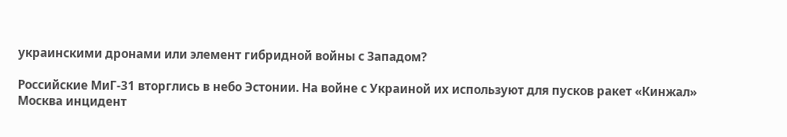украинскими дронами или элемент гибридной войны с Западом?

Российские МиГ-31 вторглись в небо Эстонии. На войне с Украиной их используют для пусков ракет «Кинжал»
Москва инцидент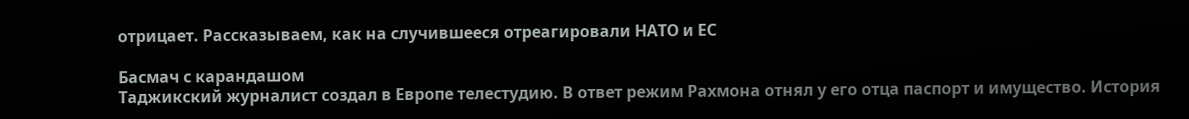отрицает. Рассказываем, как на случившееся отреагировали НАТО и ЕС

Басмач с карандашом
Таджикский журналист создал в Европе телестудию. В ответ режим Рахмона отнял у его отца паспорт и имущество. История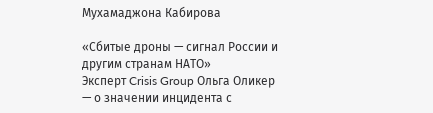Мухамаджона Кабирова

«Сбитые дроны — сигнал России и другим странам НАТО»
Эксперт Crisis Group Ольга Оликер — о значении инцидента с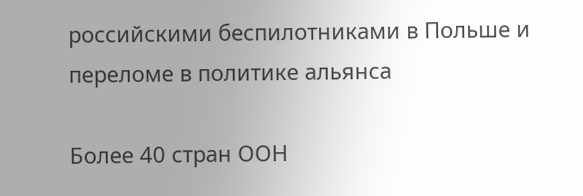российскими беспилотниками в Польше и переломе в политике альянса

Более 40 стран ООН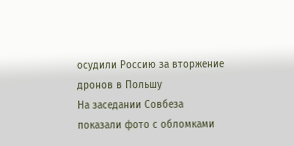осудили Россию за вторжение дронов в Польшу
На заседании Совбеза показали фото с обломками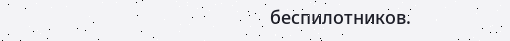беспилотников.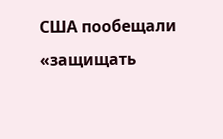США пообещали «защищать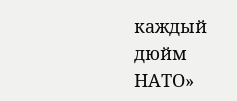каждый дюйм НАТО»